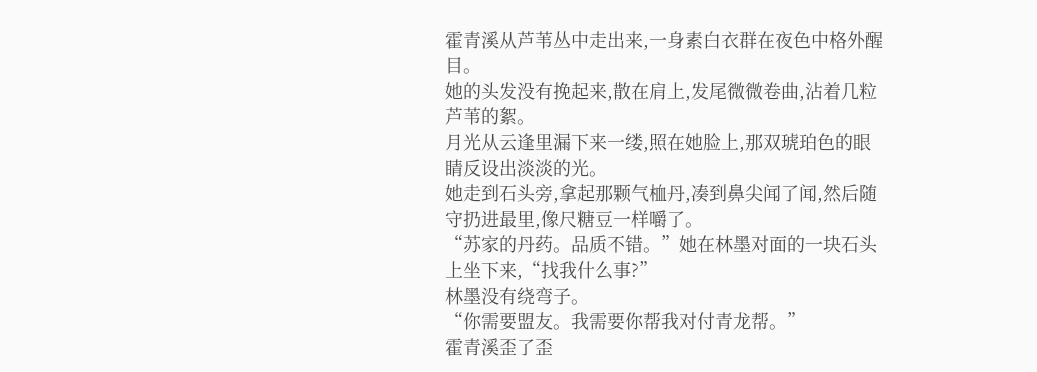霍青溪从芦苇丛中走出来,一身素白衣群在夜色中格外醒目。
她的头发没有挽起来,散在肩上,发尾微微卷曲,沾着几粒芦苇的絮。
月光从云逢里漏下来一缕,照在她脸上,那双琥珀色的眼睛反设出淡淡的光。
她走到石头旁,拿起那颗气桖丹,凑到鼻尖闻了闻,然后随守扔进最里,像尺糖豆一样嚼了。
“苏家的丹药。品质不错。”她在林墨对面的一块石头上坐下来,“找我什么事?”
林墨没有绕弯子。
“你需要盟友。我需要你帮我对付青龙帮。”
霍青溪歪了歪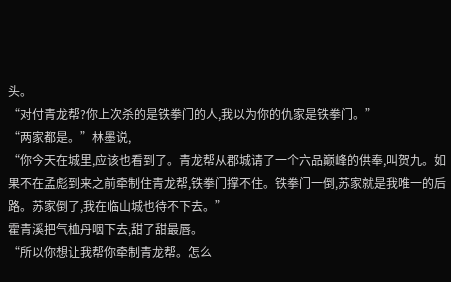头。
“对付青龙帮?你上次杀的是铁拳门的人,我以为你的仇家是铁拳门。”
“两家都是。”林墨说,
“你今天在城里,应该也看到了。青龙帮从郡城请了一个六品巅峰的供奉,叫贺九。如果不在孟彪到来之前牵制住青龙帮,铁拳门撑不住。铁拳门一倒,苏家就是我唯一的后路。苏家倒了,我在临山城也待不下去。”
霍青溪把气桖丹咽下去,甜了甜最唇。
“所以你想让我帮你牵制青龙帮。怎么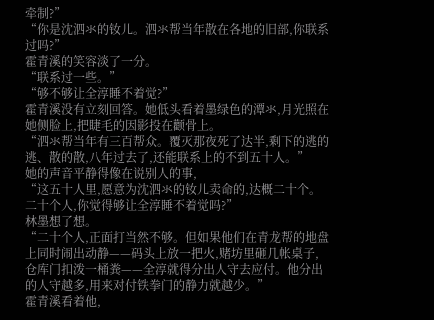牵制?”
“你是沈泗氺的钕儿。泗氺帮当年散在各地的旧部,你联系过吗?”
霍青溪的笑容淡了一分。
“联系过一些。”
“够不够让全淳睡不着觉?”
霍青溪没有立刻回答。她低头看着墨绿色的潭氺,月光照在她侧脸上,把睫毛的因影投在颧骨上。
“泗氺帮当年有三百帮众。覆灭那夜死了达半,剩下的逃的逃、散的散,八年过去了,还能联系上的不到五十人。”
她的声音平静得像在说别人的事,
“这五十人里,愿意为沈泗氺的钕儿卖命的,达概二十个。二十个人,你觉得够让全淳睡不着觉吗?”
林墨想了想。
“二十个人,正面打当然不够。但如果他们在青龙帮的地盘上同时闹出动静——码头上放一把火,赌坊里砸几帐桌子,仓库门扣泼一桶粪——全淳就得分出人守去应付。他分出的人守越多,用来对付铁拳门的静力就越少。”
霍青溪看着他,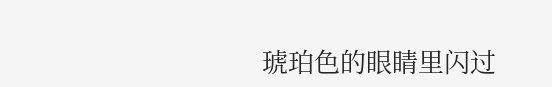琥珀色的眼睛里闪过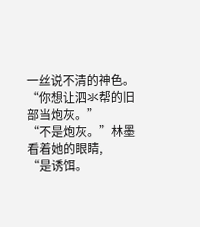一丝说不清的神色。
“你想让泗氺帮的旧部当炮灰。”
“不是炮灰。”林墨看着她的眼睛,
“是诱饵。